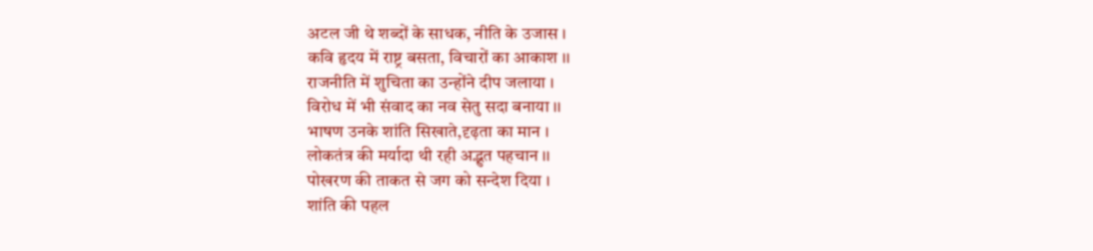अटल जी थे शब्दों के साधक, नीति के उजास ।
कवि हृदय में राष्ट्र बसता, विचारों का आकाश ।।
राजनीति में शुचिता का उन्होंने दीप जलाया ।
विरोध में भी संवाद का नव सेतु सदा बनाया ।।
भाषण उनके शांति सिखाते,दृढ़ता का मान ।
लोकतंत्र की मर्यादा थी रही अद्भुत पहचान ।।
पोखरण की ताकत से जग को सन्देश दिया ।
शांति की पहल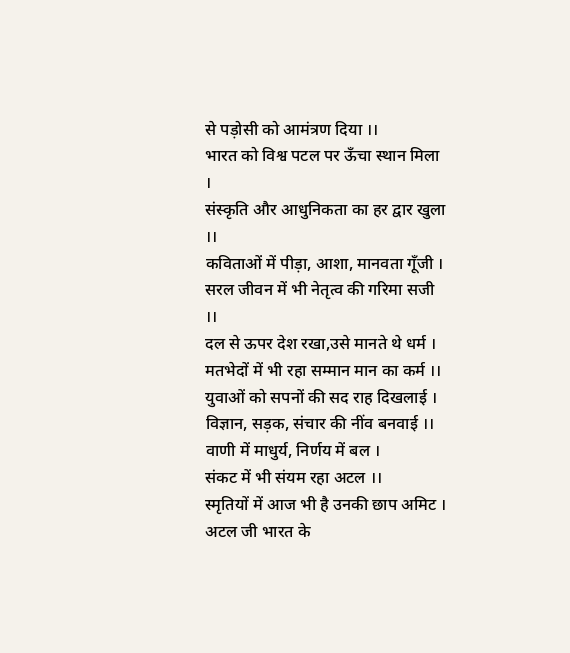से पड़ोसी को आमंत्रण दिया ।।
भारत को विश्व पटल पर ऊँचा स्थान मिला ।
संस्कृति और आधुनिकता का हर द्वार खुला ।।
कविताओं में पीड़ा, आशा, मानवता गूँजी ।
सरल जीवन में भी नेतृत्व की गरिमा सजी ।।
दल से ऊपर देश रखा,उसे मानते थे धर्म ।
मतभेदों में भी रहा सम्मान मान का कर्म ।।
युवाओं को सपनों की सद राह दिखलाई ।
विज्ञान, सड़क, संचार की नींव बनवाई ।।
वाणी में माधुर्य, निर्णय में बल ।
संकट में भी संयम रहा अटल ।।
स्मृतियों में आज भी है उनकी छाप अमिट ।
अटल जी भारत के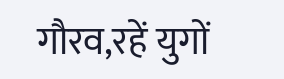गौरव,रहें युगों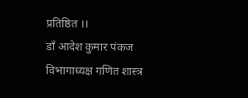प्रतिष्ठित ।।
डाँ आदेश कुमार पंकज
विभागाध्यक्ष गणित शास्त्र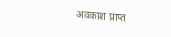अवकाश प्राप्त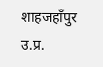शाहजहाँपुर उ.प्र.